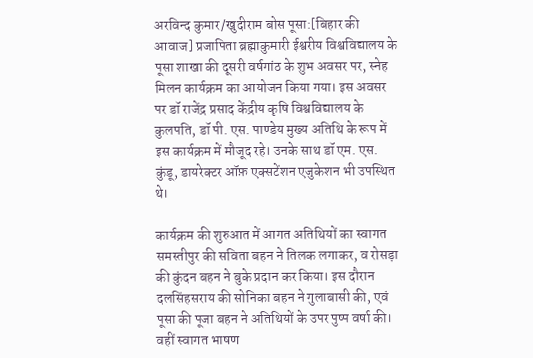अरविन्द कुमार/खुदीराम बोस पूसा:[बिहार की आवाज] प्रजापिता ब्रह्माकुमारी ईश्वरीय विश्वविद्यालय के पूसा शाखा की दूसरी वर्षगांठ के शुभ अवसर पर, स्नेह मिलन कार्यक्रम का आयोजन किया गया। इस अवसर पर डॉ राजेंद्र प्रसाद केंद्रीय कृषि विश्वविद्यालय के कुलपति, डॉ पी. एस. पाण्डेय मुख्य अतिथि के रूप में इस कार्यक्रम में मौजूद रहे। उनके साथ डॉ एम. एस. कुंडू, डायरेक्टर ऑफ़ एक्सटेंशन एजुकेशन भी उपस्थित थे।

कार्यक्रम की शुरुआत में आगत अतिथियों का स्वागत समस्तीपुर की सविता बहन ने तिलक लगाकर, व रोसड़ा की कुंदन बहन ने बुके प्रदान कर किया। इस दौरान दलसिंहसराय की सोनिका बहन ने गुलाबासी की, एवं पूसा की पूजा बहन ने अतिथियों के उपर पुष्प वर्षा की। वहीं स्वागत भाषण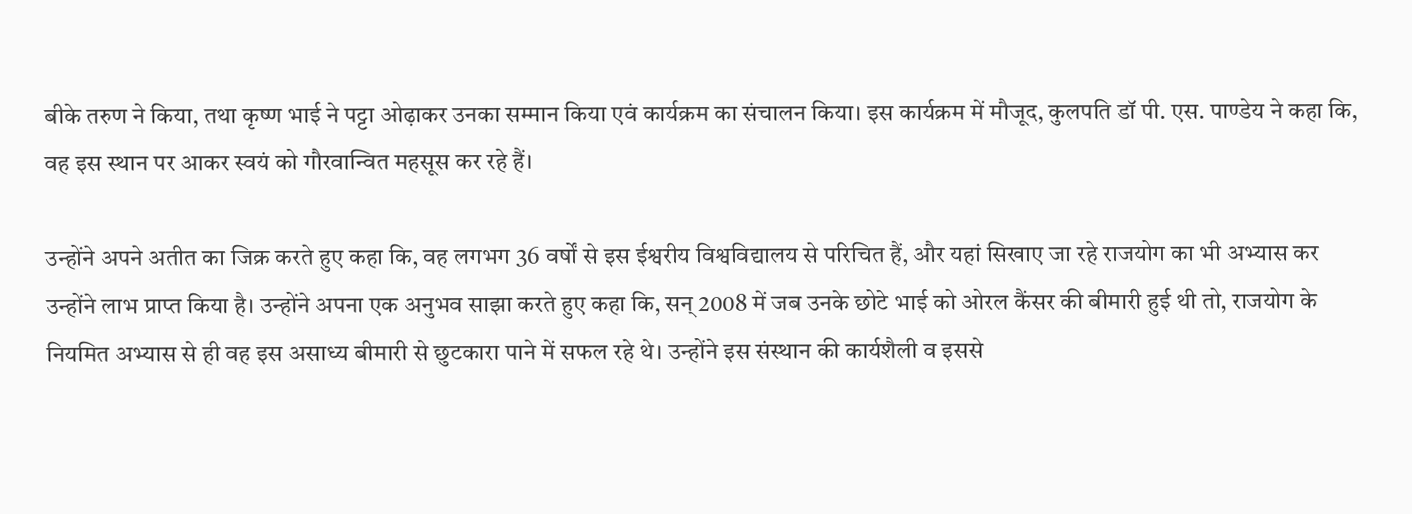बीके तरुण ने किया, तथा कृष्ण भाई ने पट्टा ओढ़ाकर उनका सम्मान किया एवं कार्यक्रम का संचालन किया। इस कार्यक्रम में मौजूद, कुलपति डॉ पी. एस. पाण्डेय ने कहा कि, वह इस स्थान पर आकर स्वयं को गौरवान्वित महसूस कर रहे हैं।

उन्होंने अपने अतीत का जिक्र करते हुए कहा कि, वह लगभग 36 वर्षों से इस ईश्वरीय विश्वविद्यालय से परिचित हैं, और यहां सिखाए जा रहे राजयोग का भी अभ्यास कर उन्होंने लाभ प्राप्त किया है। उन्होंने अपना एक अनुभव साझा करते हुए कहा कि, सन् 2008 में जब उनके छोटे भाई को ओरल कैंसर की बीमारी हुई थी तो, राजयोग के नियमित अभ्यास से ही वह इस असाध्य बीमारी से छुटकारा पाने में सफल रहे थे। उन्होंने इस संस्थान की कार्यशैली व इससे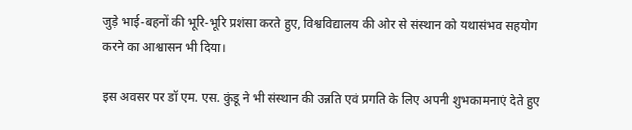जुड़े भाई-बहनों की भूरि-भूरि प्रशंसा करते हुए, विश्वविद्यालय की ओर से संस्थान को यथासंभव सहयोग करने का आश्वासन भी दिया।

इस अवसर पर डॉ एम. एस. कुंडू ने भी संस्थान की उन्नति एवं प्रगति के लिए अपनी शुभकामनाएं देते हुए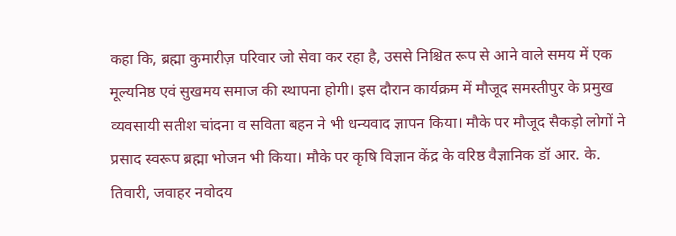कहा कि, ब्रह्मा कुमारीज़ परिवार जो सेवा कर रहा है, उससे निश्चित रूप से आने वाले समय में एक मूल्यनिष्ठ एवं सुखमय समाज की स्थापना होगी। इस दौरान कार्यक्रम में मौजूद समस्तीपुर के प्रमुख व्यवसायी सतीश चांदना व सविता बहन ने भी धन्यवाद ज्ञापन किया। मौके पर मौजूद सैकड़ो लोगों ने प्रसाद स्वरूप ब्रह्मा भोजन भी किया। मौके पर कृषि विज्ञान केंद्र के वरिष्ठ वैज्ञानिक डॉ आर. के. तिवारी, जवाहर नवोदय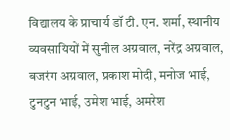विद्यालय के प्राचार्य डॉ टी. एन. शर्मा, स्थानीय व्यवसायियों में सुनील अग्रवाल, नरेंद्र अग्रवाल, बजरंग अग्रवाल, प्रकाश मोदी, मनोज भाई, टुनटुन भाई, उमेश भाई, अमरेश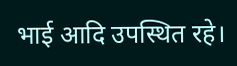भाई आदि उपस्थित रहे।